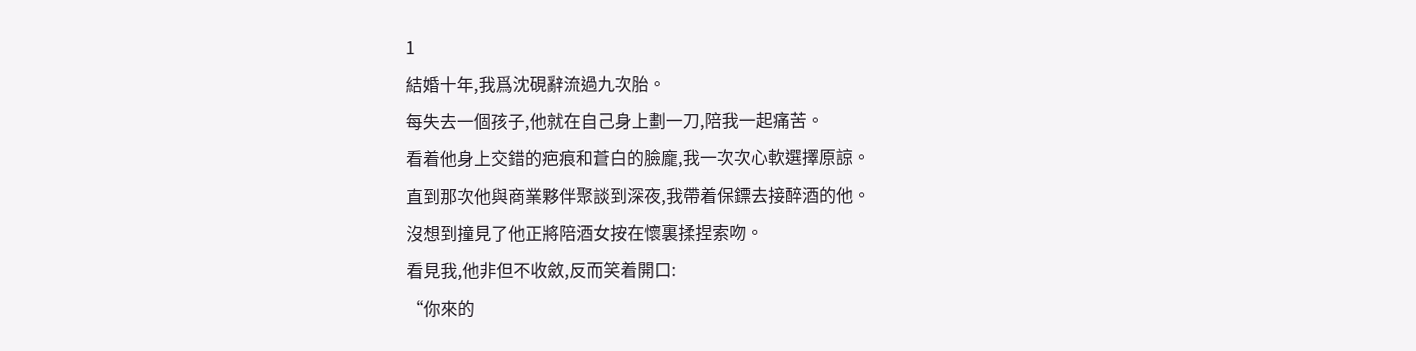1
結婚十年,我爲沈硯辭流過九次胎。
每失去一個孩子,他就在自己身上劃一刀,陪我一起痛苦。
看着他身上交錯的疤痕和蒼白的臉龐,我一次次心軟選擇原諒。
直到那次他與商業夥伴聚談到深夜,我帶着保鏢去接醉酒的他。
沒想到撞見了他正將陪酒女按在懷裏揉捏索吻。
看見我,他非但不收斂,反而笑着開口:
“你來的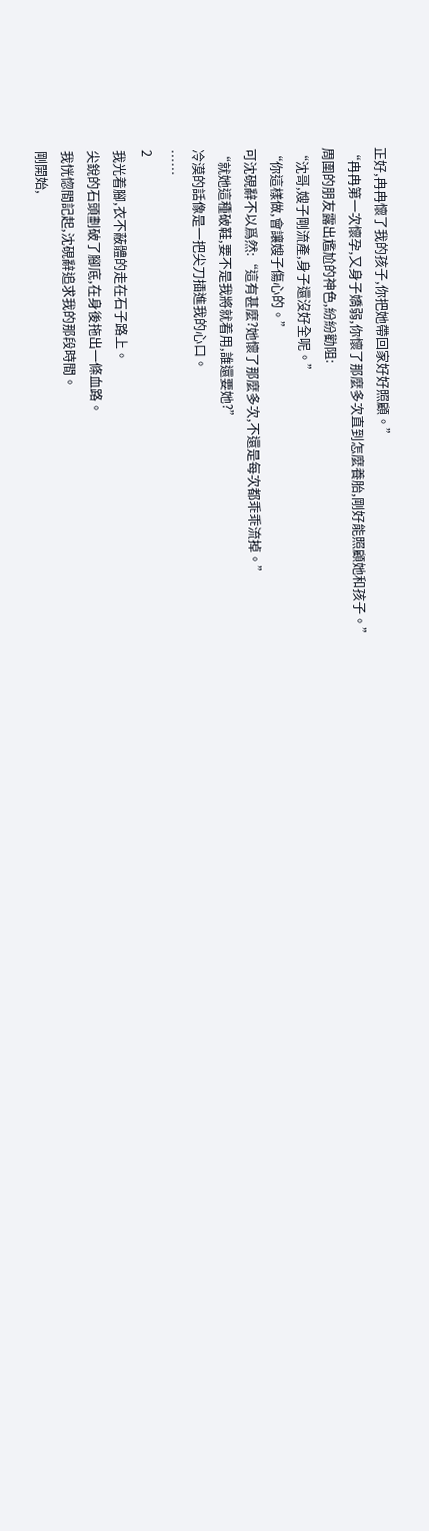正好,冉冉懷了我的孩子,你把她帶回家好好照顧。”
“冉冉第一次懷孕,又身子嬌弱,你懷了那麼多次直到怎麼養胎,剛好能照顧她和孩子。”
周圍的朋友露出尷尬的神色,紛紛勸阻:
“沈哥,嫂子剛流產,身子還沒好全呢。”
“你這樣做,會讓嫂子傷心的。”
可沈硯辭不以爲然:“這有甚麼?她懷了那麼多次,不還是每次都乖乖流掉。”
“就她這種破鞋,要不是我將就着用,誰還要她?”
冷漠的話像是一把尖刀插進我的心口。
……
2
我光着腳,衣不蔽體的走在石子路上。
尖銳的石頭劃破了腳底,在身後拖出一條血路。
我恍惚間記起,沈硯辭追求我的那段時間。
剛開始,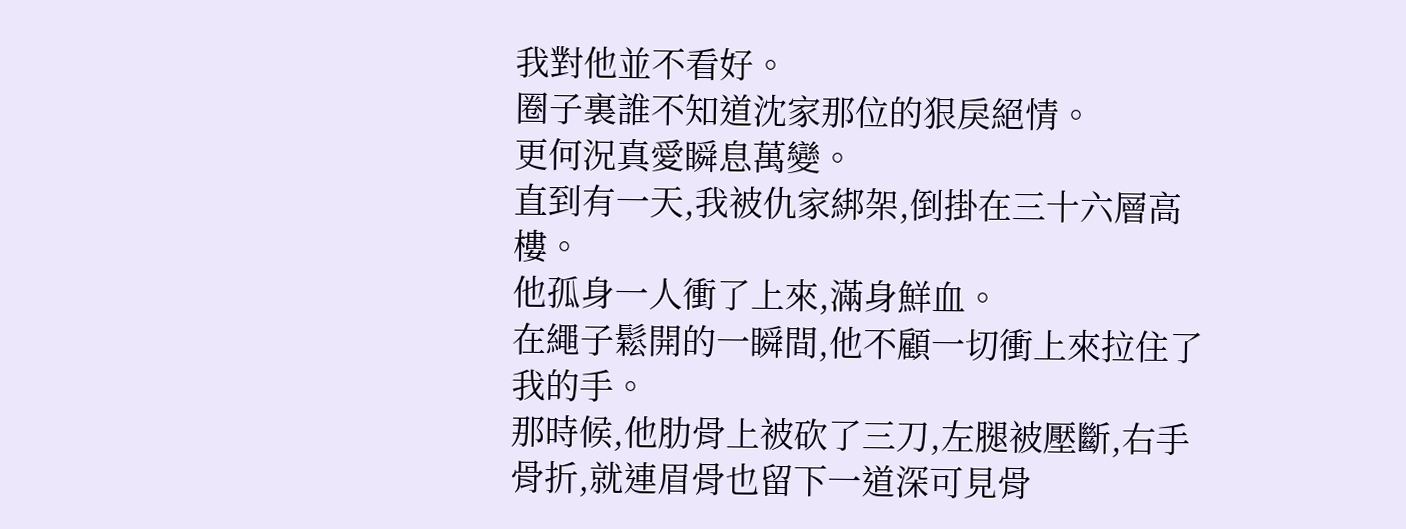我對他並不看好。
圈子裏誰不知道沈家那位的狠戾絕情。
更何況真愛瞬息萬變。
直到有一天,我被仇家綁架,倒掛在三十六層高樓。
他孤身一人衝了上來,滿身鮮血。
在繩子鬆開的一瞬間,他不顧一切衝上來拉住了我的手。
那時候,他肋骨上被砍了三刀,左腿被壓斷,右手骨折,就連眉骨也留下一道深可見骨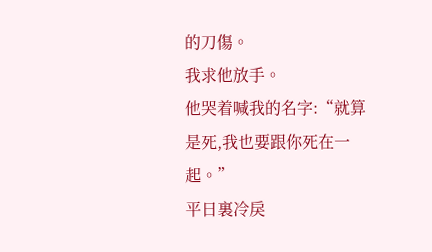的刀傷。
我求他放手。
他哭着喊我的名字:“就算是死,我也要跟你死在一起。”
平日裏冷戾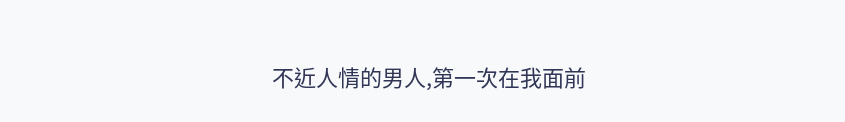不近人情的男人,第一次在我面前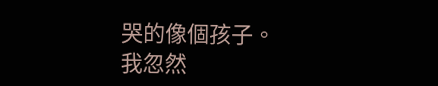哭的像個孩子。
我忽然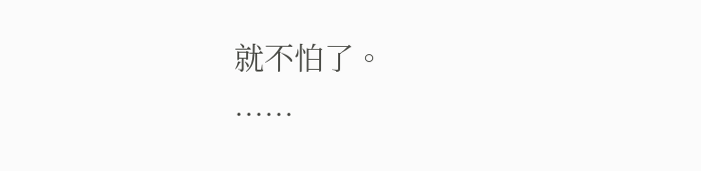就不怕了。
……